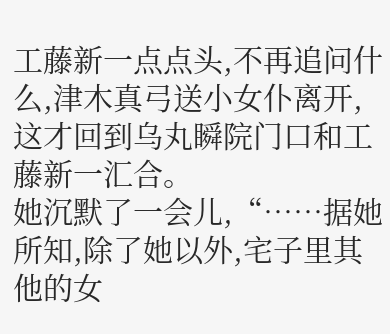工藤新一点点头,不再追问什么,津木真弓送小女仆离开,这才回到乌丸瞬院门口和工藤新一汇合。
她沉默了一会儿,“……据她所知,除了她以外,宅子里其他的女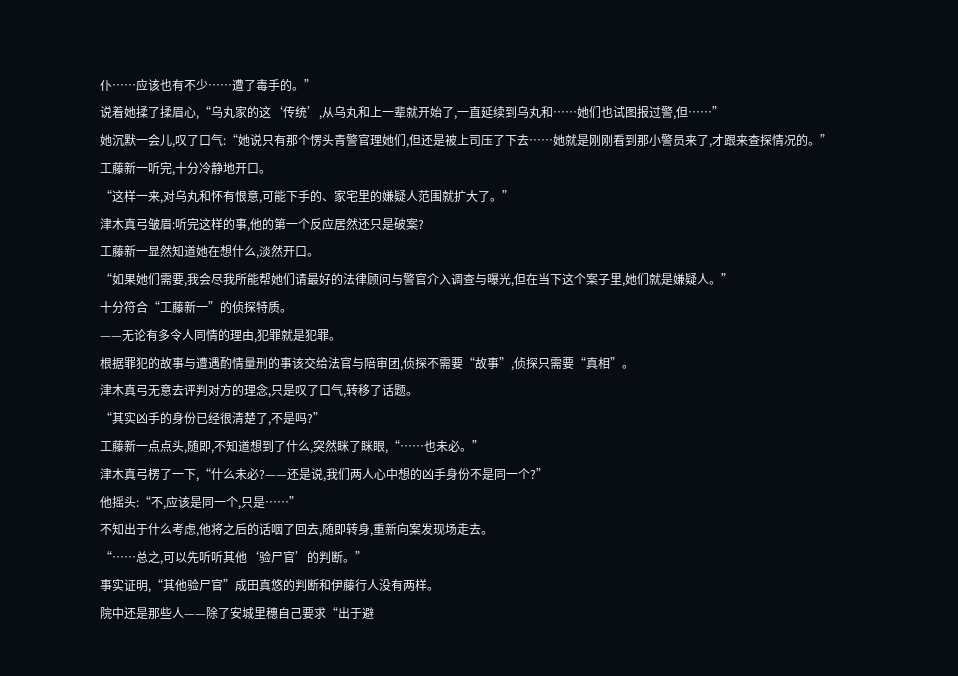仆……应该也有不少……遭了毒手的。”
说着她揉了揉眉心,“乌丸家的这‘传统’,从乌丸和上一辈就开始了,一直延续到乌丸和……她们也试图报过警,但……”
她沉默一会儿,叹了口气:“她说只有那个愣头青警官理她们,但还是被上司压了下去……她就是刚刚看到那小警员来了,才跟来查探情况的。”
工藤新一听完,十分冷静地开口。
“这样一来,对乌丸和怀有恨意,可能下手的、家宅里的嫌疑人范围就扩大了。”
津木真弓皱眉:听完这样的事,他的第一个反应居然还只是破案?
工藤新一显然知道她在想什么,淡然开口。
“如果她们需要,我会尽我所能帮她们请最好的法律顾问与警官介入调查与曝光,但在当下这个案子里,她们就是嫌疑人。”
十分符合“工藤新一”的侦探特质。
——无论有多令人同情的理由,犯罪就是犯罪。
根据罪犯的故事与遭遇酌情量刑的事该交给法官与陪审团,侦探不需要“故事”,侦探只需要“真相”。
津木真弓无意去评判对方的理念,只是叹了口气,转移了话题。
“其实凶手的身份已经很清楚了,不是吗?”
工藤新一点点头,随即,不知道想到了什么,突然眯了眯眼,“……也未必。”
津木真弓楞了一下,“什么未必?——还是说,我们两人心中想的凶手身份不是同一个?”
他摇头:“不,应该是同一个,只是……”
不知出于什么考虑,他将之后的话咽了回去,随即转身,重新向案发现场走去。
“……总之,可以先听听其他‘验尸官’的判断。”
事实证明,“其他验尸官”成田真悠的判断和伊藤行人没有两样。
院中还是那些人——除了安城里穗自己要求“出于避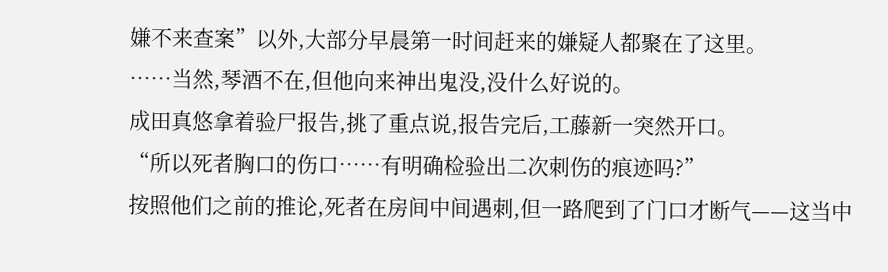嫌不来查案”以外,大部分早晨第一时间赶来的嫌疑人都聚在了这里。
……当然,琴酒不在,但他向来神出鬼没,没什么好说的。
成田真悠拿着验尸报告,挑了重点说,报告完后,工藤新一突然开口。
“所以死者胸口的伤口……有明确检验出二次刺伤的痕迹吗?”
按照他们之前的推论,死者在房间中间遇刺,但一路爬到了门口才断气——这当中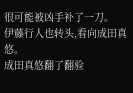很可能被凶手补了一刀。
伊藤行人也转头,看向成田真悠。
成田真悠翻了翻验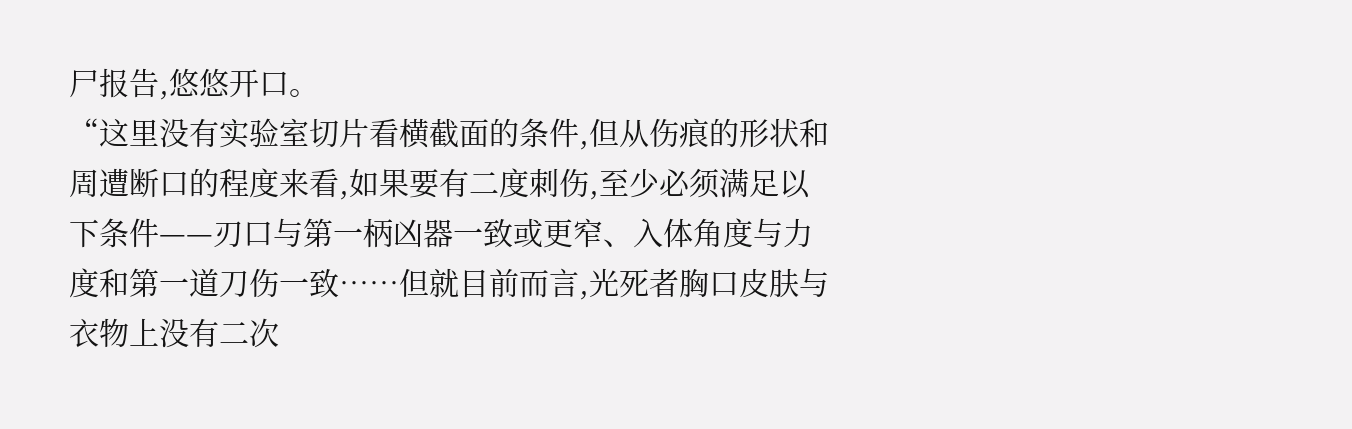尸报告,悠悠开口。
“这里没有实验室切片看横截面的条件,但从伤痕的形状和周遭断口的程度来看,如果要有二度刺伤,至少必须满足以下条件——刃口与第一柄凶器一致或更窄、入体角度与力度和第一道刀伤一致……但就目前而言,光死者胸口皮肤与衣物上没有二次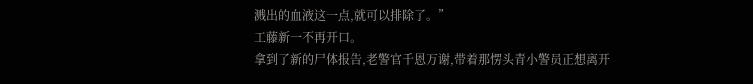溅出的血液这一点,就可以排除了。”
工藤新一不再开口。
拿到了新的尸体报告,老警官千恩万谢,带着那愣头青小警员正想离开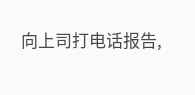向上司打电话报告,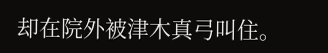却在院外被津木真弓叫住。